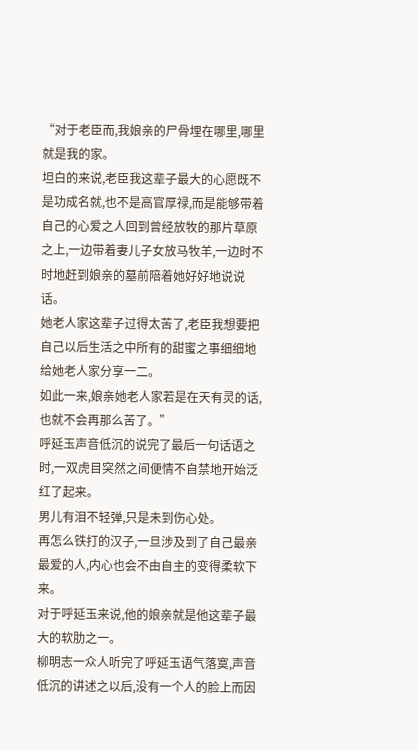“对于老臣而,我娘亲的尸骨埋在哪里,哪里就是我的家。
坦白的来说,老臣我这辈子最大的心愿既不是功成名就,也不是高官厚禄,而是能够带着自己的心爱之人回到曾经放牧的那片草原之上,一边带着妻儿子女放马牧羊,一边时不时地赶到娘亲的墓前陪着她好好地说说话。
她老人家这辈子过得太苦了,老臣我想要把自己以后生活之中所有的甜蜜之事细细地给她老人家分享一二。
如此一来,娘亲她老人家若是在天有灵的话,也就不会再那么苦了。”
呼延玉声音低沉的说完了最后一句话语之时,一双虎目突然之间便情不自禁地开始泛红了起来。
男儿有泪不轻弹,只是未到伤心处。
再怎么铁打的汉子,一旦涉及到了自己最亲最爱的人,内心也会不由自主的变得柔软下来。
对于呼延玉来说,他的娘亲就是他这辈子最大的软肋之一。
柳明志一众人听完了呼延玉语气落寞,声音低沉的讲述之以后,没有一个人的脸上而因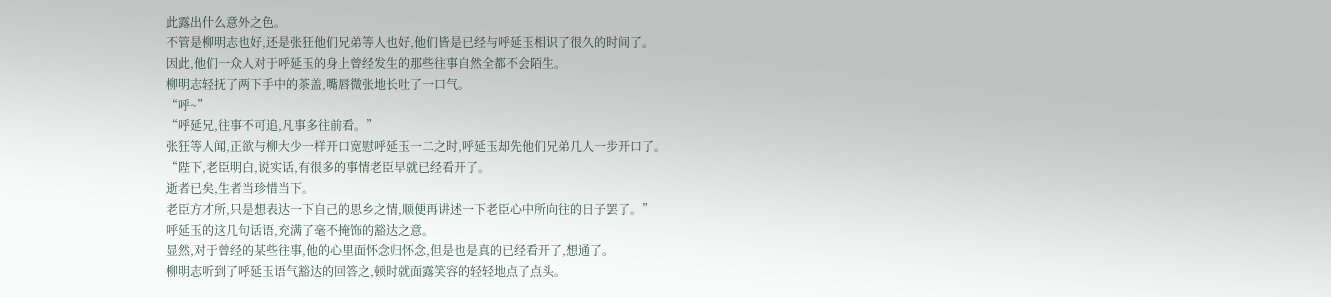此露出什么意外之色。
不管是柳明志也好,还是张狂他们兄弟等人也好,他们皆是已经与呼延玉相识了很久的时间了。
因此,他们一众人对于呼延玉的身上曾经发生的那些往事自然全都不会陌生。
柳明志轻抚了两下手中的茶盖,嘴唇微张地长吐了一口气。
“呼~”
“呼延兄,往事不可追,凡事多往前看。”
张狂等人闻,正欲与柳大少一样开口宽慰呼延玉一二之时,呼延玉却先他们兄弟几人一步开口了。
“陛下,老臣明白,说实话,有很多的事情老臣早就已经看开了。
逝者已矣,生者当珍惜当下。
老臣方才所,只是想表达一下自己的思乡之情,顺便再讲述一下老臣心中所向往的日子罢了。”
呼延玉的这几句话语,充满了毫不掩饰的豁达之意。
显然,对于曾经的某些往事,他的心里面怀念归怀念,但是也是真的已经看开了,想通了。
柳明志听到了呼延玉语气豁达的回答之,顿时就面露笑容的轻轻地点了点头。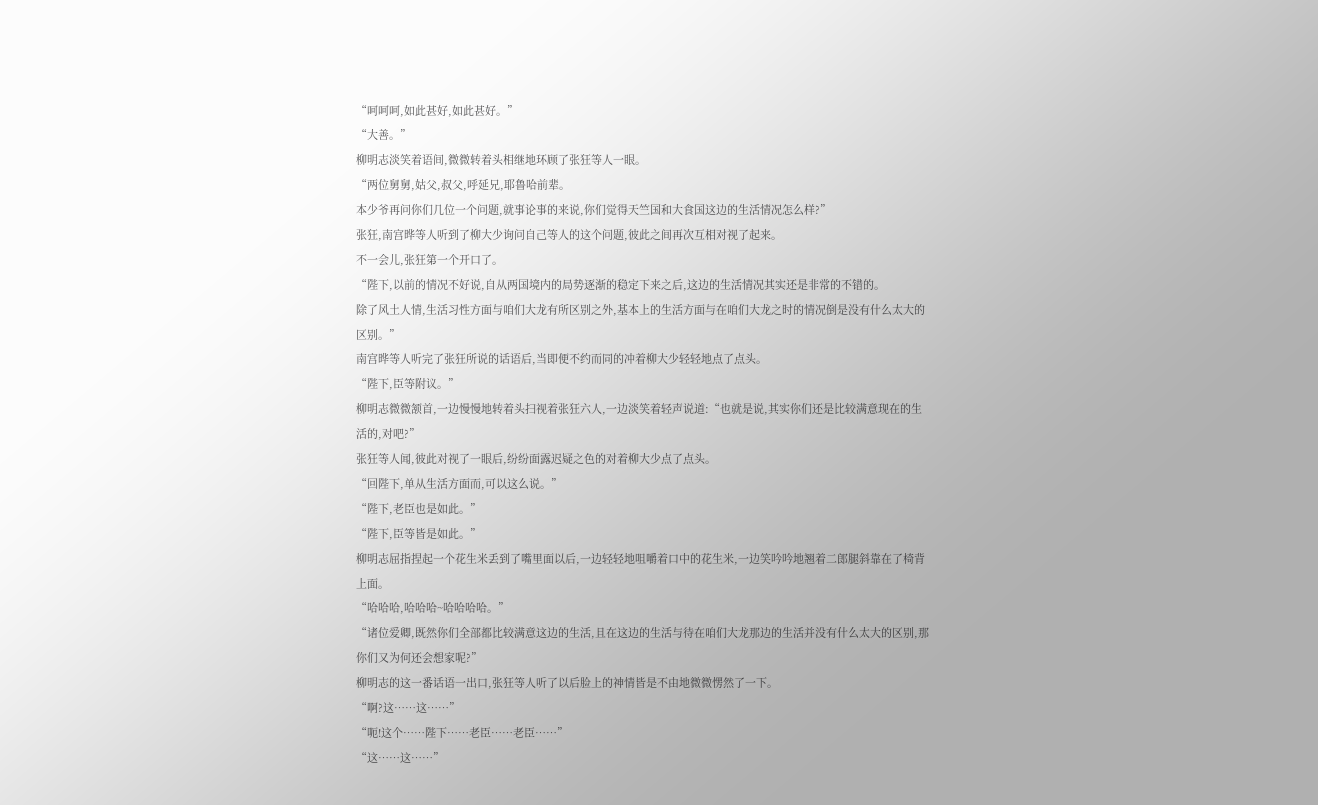“呵呵呵,如此甚好,如此甚好。”
“大善。”
柳明志淡笑着语间,微微转着头相继地环顾了张狂等人一眼。
“两位舅舅,姑父,叔父,呼延兄,耶鲁哈前辈。
本少爷再问你们几位一个问题,就事论事的来说,你们觉得天竺国和大食国这边的生活情况怎么样?”
张狂,南宫晔等人听到了柳大少询问自己等人的这个问题,彼此之间再次互相对视了起来。
不一会儿,张狂第一个开口了。
“陛下,以前的情况不好说,自从两国境内的局势逐渐的稳定下来之后,这边的生活情况其实还是非常的不错的。
除了风土人情,生活习性方面与咱们大龙有所区别之外,基本上的生活方面与在咱们大龙之时的情况倒是没有什么太大的区别。”
南宫晔等人听完了张狂所说的话语后,当即便不约而同的冲着柳大少轻轻地点了点头。
“陛下,臣等附议。”
柳明志微微颔首,一边慢慢地转着头扫视着张狂六人,一边淡笑着轻声说道:“也就是说,其实你们还是比较满意现在的生活的,对吧?”
张狂等人闻,彼此对视了一眼后,纷纷面露迟疑之色的对着柳大少点了点头。
“回陛下,单从生活方面而,可以这么说。”
“陛下,老臣也是如此。”
“陛下,臣等皆是如此。”
柳明志屈指捏起一个花生米丢到了嘴里面以后,一边轻轻地咀嚼着口中的花生米,一边笑吟吟地翘着二郎腿斜靠在了椅背上面。
“哈哈哈,哈哈哈~哈哈哈哈。”
“诸位爱卿,既然你们全部都比较满意这边的生活,且在这边的生活与待在咱们大龙那边的生活并没有什么太大的区别,那你们又为何还会想家呢?”
柳明志的这一番话语一出口,张狂等人听了以后脸上的神情皆是不由地微微愣然了一下。
“啊?这……这……”
“呃!这个……陛下……老臣……老臣……”
“这……这……”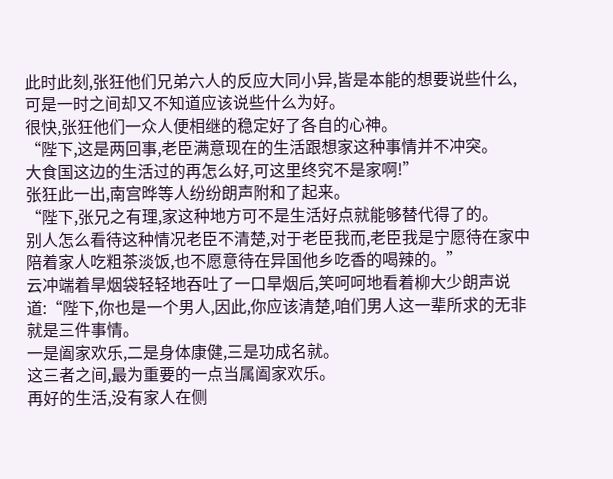此时此刻,张狂他们兄弟六人的反应大同小异,皆是本能的想要说些什么,可是一时之间却又不知道应该说些什么为好。
很快,张狂他们一众人便相继的稳定好了各自的心神。
“陛下,这是两回事,老臣满意现在的生活跟想家这种事情并不冲突。
大食国这边的生活过的再怎么好,可这里终究不是家啊!”
张狂此一出,南宫晔等人纷纷朗声附和了起来。
“陛下,张兄之有理,家这种地方可不是生活好点就能够替代得了的。
别人怎么看待这种情况老臣不清楚,对于老臣我而,老臣我是宁愿待在家中陪着家人吃粗茶淡饭,也不愿意待在异国他乡吃香的喝辣的。”
云冲端着旱烟袋轻轻地吞吐了一口旱烟后,笑呵呵地看着柳大少朗声说道:“陛下,你也是一个男人,因此,你应该清楚,咱们男人这一辈所求的无非就是三件事情。
一是阖家欢乐,二是身体康健,三是功成名就。
这三者之间,最为重要的一点当属阖家欢乐。
再好的生活,没有家人在侧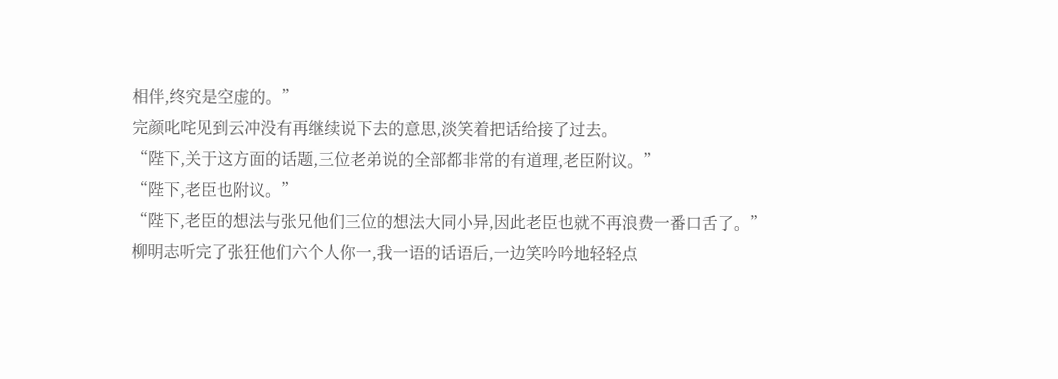相伴,终究是空虚的。”
完颜叱咤见到云冲没有再继续说下去的意思,淡笑着把话给接了过去。
“陛下,关于这方面的话题,三位老弟说的全部都非常的有道理,老臣附议。”
“陛下,老臣也附议。”
“陛下,老臣的想法与张兄他们三位的想法大同小异,因此老臣也就不再浪费一番口舌了。”
柳明志听完了张狂他们六个人你一,我一语的话语后,一边笑吟吟地轻轻点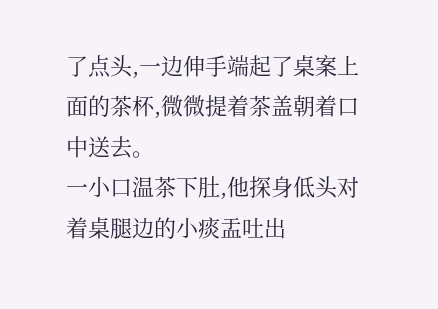了点头,一边伸手端起了桌案上面的茶杯,微微提着茶盖朝着口中送去。
一小口温茶下肚,他探身低头对着桌腿边的小痰盂吐出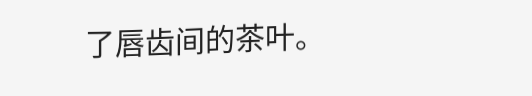了唇齿间的茶叶。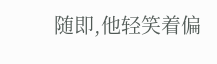随即,他轻笑着偏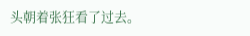头朝着张狂看了过去。